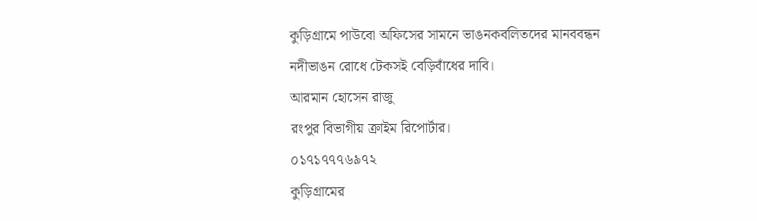কুড়িগ্রামে পাউবো অফিসের সামনে ভাঙনকবলিতদের মানববন্ধন
নদীভাঙন রোধে টেকসই বেড়িবাঁধের দাবি।
আরমান হোসেন রাজু
রংপুর বিভাগীয় ক্রাইম রিপোর্টার।
০১৭১৭৭৭৬৯৭২
কুড়িগ্রামের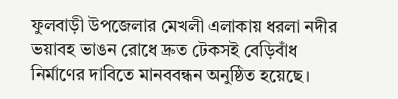ফুলবাড়ী উপজেলার মেখলী এলাকায় ধরলা নদীর ভয়াবহ ভাঙন রোধে দ্রুত টেকসই বেড়িবাঁধ নির্মাণের দাবিতে মানববন্ধন অনুষ্ঠিত হয়েছে।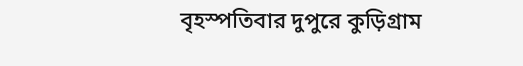বৃহস্পতিবার দুপুরে কুড়িগ্রাম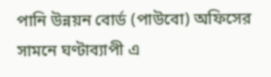পানি উন্নয়ন বোর্ড (পাউবো) অফিসের সামনে ঘণ্টাব্যাপী এ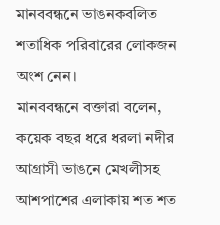মানববন্ধনে ভাঙনকবলিত শতাধিক পরিবারের লোকজন অংশ নেন।
মানববন্ধনে বক্তারা বলেন, কয়েক বছর ধরে ধরলা নদীর আগ্রাসী ভাঙনে মেখলীসহ আশপাশের এলাকায় শত শত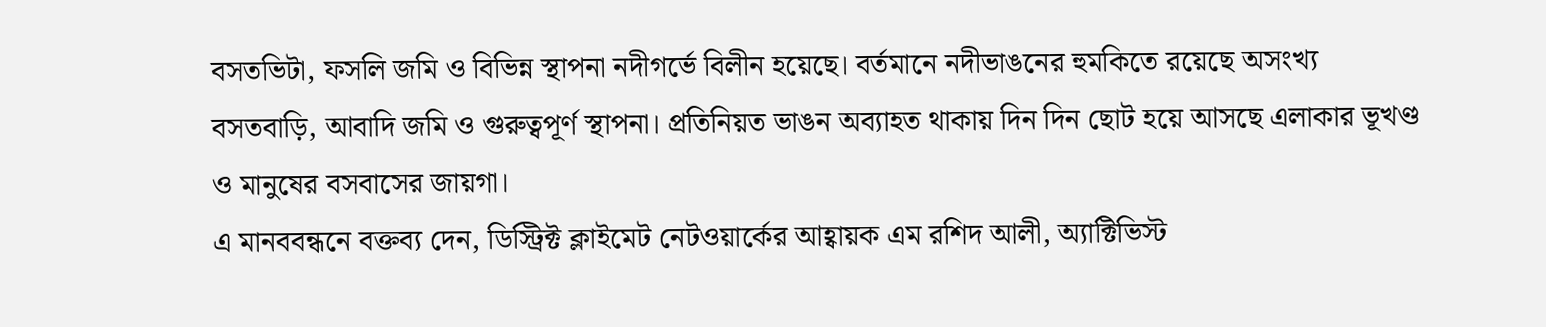বসতভিটা, ফসলি জমি ও বিভিন্ন স্থাপনা নদীগর্ভে বিলীন হয়েছে। বর্তমানে নদীভাঙনের হুমকিতে রয়েছে অসংখ্য বসতবাড়ি, আবাদি জমি ও গুরুত্বপূর্ণ স্থাপনা। প্রতিনিয়ত ভাঙন অব্যাহত থাকায় দিন দিন ছোট হয়ে আসছে এলাকার ভূখণ্ড ও মানুষের বসবাসের জায়গা।
এ মানববন্ধনে বক্তব্য দেন, ডিস্ট্রিক্ট ক্লাইমেট নেটওয়ার্কের আহ্বায়ক এম রশিদ আলী, অ্যাক্টিভিস্ট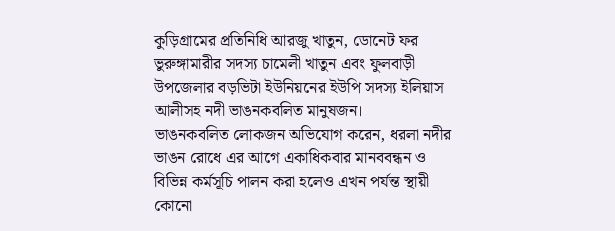কুড়িগ্রামের প্রতিনিধি আরজু খাতুন, ডোনেট ফর ভুরুঙ্গামারীর সদস্য চামেলী খাতুন এবং ফুলবাড়ী উপজেলার বড়ভিটা ইউনিয়নের ইউপি সদস্য ইলিয়াস আলীসহ নদী ভাঙনকবলিত মানুষজন।
ভাঙনকবলিত লোকজন অভিযোগ করেন, ধরলা নদীর ভাঙন রোধে এর আগে একাধিকবার মানববন্ধন ও বিভিন্ন কর্মসূচি পালন করা হলেও এখন পর্যন্ত স্থায়ী কোনো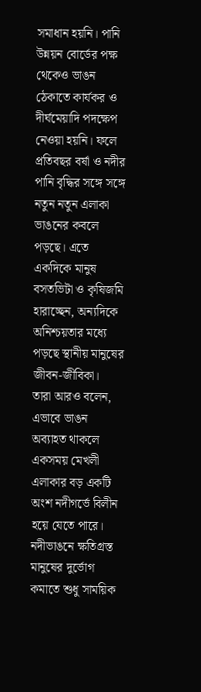সমাধান হয়নি। পানি উন্নয়ন বোর্ডের পক্ষ থেকেও ভাঙন ঠেকাতে কার্যকর ও দীর্ঘমেয়াদি পদক্ষেপ নেওয়া হয়নি। ফলে প্রতিবছর বর্ষা ও নদীর পানি বৃদ্ধির সঙ্গে সঙ্গে নতুন নতুন এলাকা ভাঙনের কবলে পড়ছে। এতে একদিকে মানুষ বসতভিটা ও কৃষিজমি হারাচ্ছেন, অন্যদিকে অনিশ্চয়তার মধ্যে পড়ছে স্থানীয় মানুষের জীবন-জীবিকা।
তারা আরও বলেন, এভাবে ভাঙন অব্যাহত থাকলে একসময় মেখলী এলাকার বড় একটি অংশ নদীগর্ভে বিলীন হয়ে যেতে পারে। নদীভাঙনে ক্ষতিগ্রস্ত মানুষের দুর্ভোগ কমাতে শুধু সাময়িক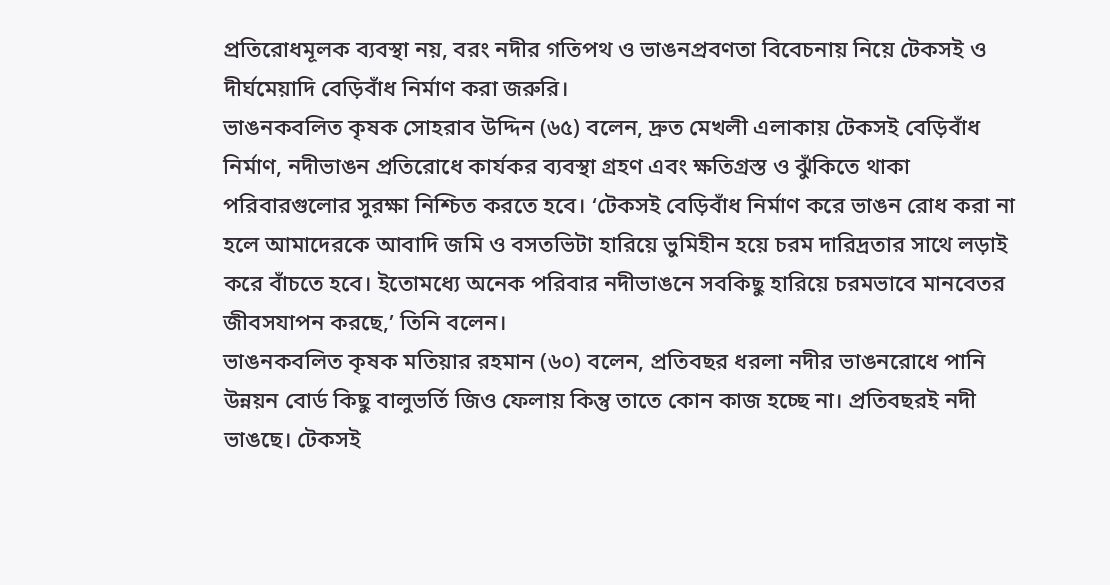প্রতিরোধমূলক ব্যবস্থা নয়, বরং নদীর গতিপথ ও ভাঙনপ্রবণতা বিবেচনায় নিয়ে টেকসই ও দীর্ঘমেয়াদি বেড়িবাঁধ নির্মাণ করা জরুরি।
ভাঙনকবলিত কৃষক সোহরাব উদ্দিন (৬৫) বলেন, দ্রুত মেখলী এলাকায় টেকসই বেড়িবাঁধ নির্মাণ, নদীভাঙন প্রতিরোধে কার্যকর ব্যবস্থা গ্রহণ এবং ক্ষতিগ্রস্ত ও ঝুঁকিতে থাকা পরিবারগুলোর সুরক্ষা নিশ্চিত করতে হবে। ‘টেকসই বেড়িবাঁধ নির্মাণ করে ভাঙন রোধ করা না হলে আমাদেরকে আবাদি জমি ও বসতভিটা হারিয়ে ভুমিহীন হয়ে চরম দারিদ্রতার সাথে লড়াই করে বাঁচতে হবে। ইতোমধ্যে অনেক পরিবার নদীভাঙনে সবকিছু হারিয়ে চরমভাবে মানবেতর জীবসযাপন করছে,’ তিনি বলেন।
ভাঙনকবলিত কৃষক মতিয়ার রহমান (৬০) বলেন, প্রতিবছর ধরলা নদীর ভাঙনরোধে পানি উন্নয়ন বোর্ড কিছু বালুভর্তি জিও ফেলায় কিন্তু তাতে কোন কাজ হচ্ছে না। প্রতিবছরই নদী ভাঙছে। টেকসই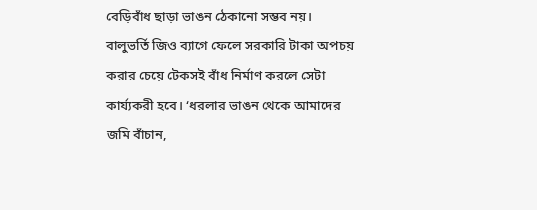বেড়িবাঁধ ছাড়া ভাঙন ঠেকানো সম্ভব নয়। বালুভর্তি জিও ব্যাগে ফেলে সরকারি টাকা অপচয় করার চেয়ে টেকসই বাঁধ নির্মাণ করলে সেটা কার্য্যকরী হবে। ‘ধরলার ভাঙন থেকে আমাদের জমি বাঁচান,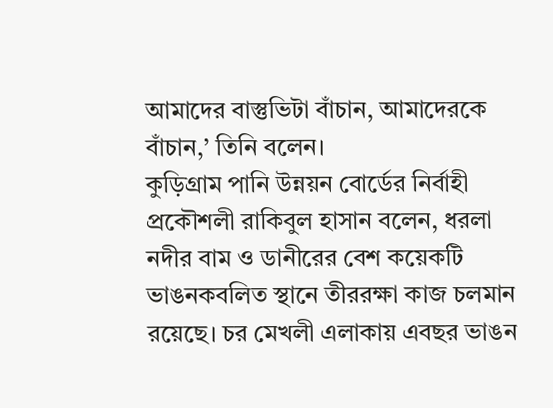আমাদের বাস্তুভিটা বাঁচান, আমাদেরকে বাঁচান,’ তিনি বলেন।
কুড়িগ্রাম পানি উন্নয়ন বোর্ডের নির্বাহী প্রকৌশলী রাকিবুল হাসান বলেন, ধরলা নদীর বাম ও ডানীরের বেশ কয়েকটি ভাঙনকবলিত স্থানে তীররক্ষা কাজ চলমান রয়েছে। চর মেখলী এলাকায় এবছর ভাঙন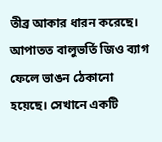তীব্র আকার ধারন করেছে। আপাতত বালুভর্তি জিও ব্যাগ ফেলে ভাঙন ঠেকানো হয়েছে। সেখানে একটি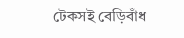টেকসই বেড়িবাঁধ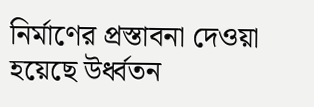নির্মাণের প্রস্তাবনা দেওয়া হয়েছে উর্ধ্বতন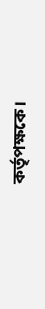কর্তৃপক্ষকে।